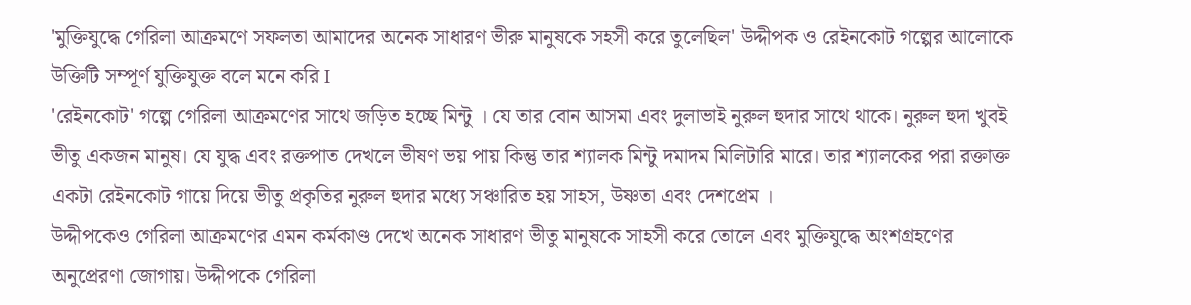'মুক্তিযুদ্ধে গেরিলা আক্রমণে সফলতা আমাদের অনেক সাধারণ ভীরু মানুষকে সহসী করে তুলেছিল' উদ্দীপক ও রেইনকোট গল্পের আলোকে উক্তিটি সম্পূর্ণ যুক্তিযুক্ত বলে মনে করি I
'রেইনকোট' গল্পে গেরিলা আক্রমণের সাথে জড়িত হচ্ছে মিন্টু । যে তার বোন আসমা এবং দুলাভাই নুরুল হুদার সাথে থাকে। নুরুল হুদা খুবই ভীতু একজন মানুষ। যে যুদ্ধ এবং রক্তপাত দেখলে ভীষণ ভয় পায় কিন্তু তার শ্যালক মিন্টু দমাদম মিলিটারি মারে। তার শ্যালকের পরা রক্তাক্ত একটা রেইনকোট গায়ে দিয়ে ভীতু প্রকৃতির নুরুল হুদার মধ্যে সঞ্চারিত হয় সাহস, উষ্ণতা এবং দেশপ্রেম ।
উদ্দীপকেও গেরিলা আক্রমণের এমন কর্মকাণ্ড দেখে অনেক সাধারণ ভীতু মানুষকে সাহসী করে তোলে এবং মুক্তিযুদ্ধে অংশগ্রহণের অনুপ্রেরণা জোগায়। উদ্দীপকে গেরিলা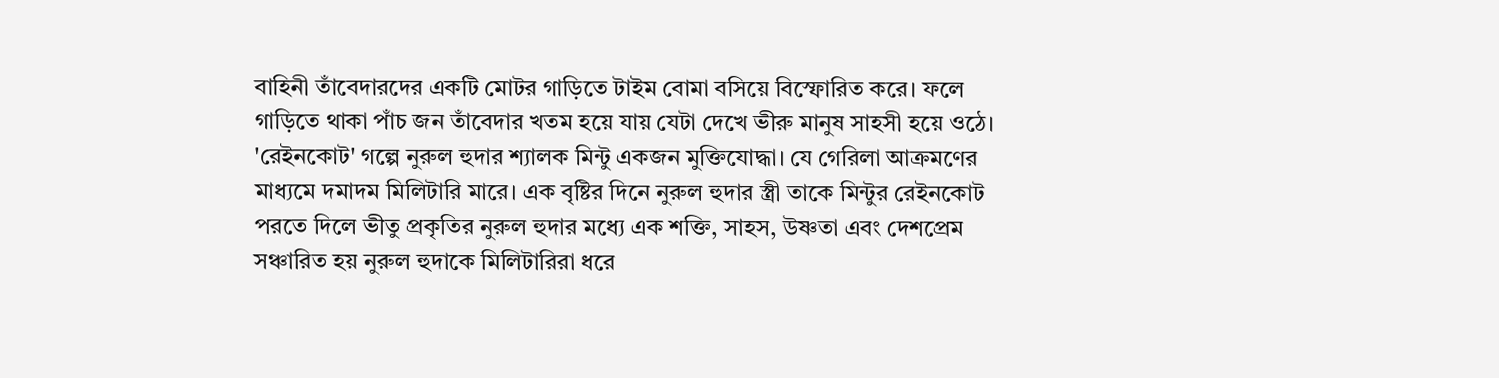বাহিনী তাঁবেদারদের একটি মোটর গাড়িতে টাইম বোমা বসিয়ে বিস্ফোরিত করে। ফলে গাড়িতে থাকা পাঁচ জন তাঁবেদার খতম হয়ে যায় যেটা দেখে ভীরু মানুষ সাহসী হয়ে ওঠে।
'রেইনকোট' গল্পে নুরুল হুদার শ্যালক মিন্টু একজন মুক্তিযোদ্ধা। যে গেরিলা আক্রমণের মাধ্যমে দমাদম মিলিটারি মারে। এক বৃষ্টির দিনে নুরুল হুদার স্ত্রী তাকে মিন্টুর রেইনকোট পরতে দিলে ভীতু প্রকৃতির নুরুল হুদার মধ্যে এক শক্তি, সাহস, উষ্ণতা এবং দেশপ্রেম সঞ্চারিত হয় নুরুল হুদাকে মিলিটারিরা ধরে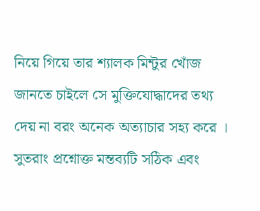নিয়ে গিয়ে তার শ্যালক মিন্টুর খোঁজ জানতে চাইলে সে মুক্তিযোদ্ধাদের তথ্য দেয় না বরং অনেক অত্যাচার সহ্য করে । সুতরাং প্রশ্নোক্ত মন্তব্যটি সঠিক এবং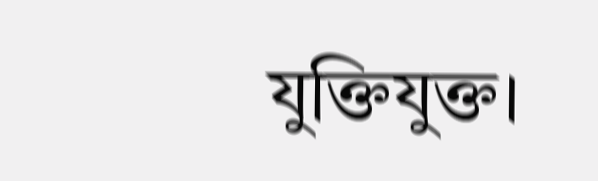যুক্তিযুক্ত।